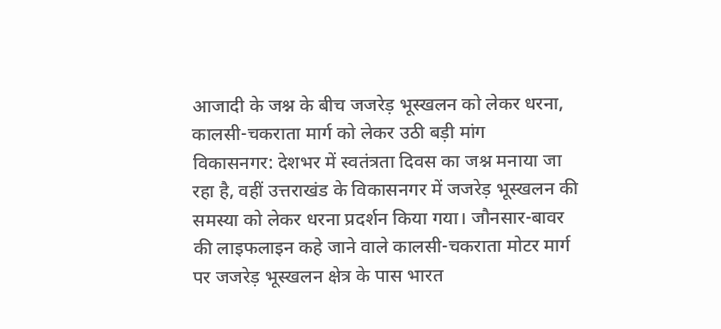आजादी के जश्न के बीच जजरेड़ भूस्खलन को लेकर धरना, कालसी-चकराता मार्ग को लेकर उठी बड़ी मांग
विकासनगर: देशभर में स्वतंत्रता दिवस का जश्न मनाया जा रहा है, वहीं उत्तराखंड के विकासनगर में जजरेड़ भूस्खलन की समस्या को लेकर धरना प्रदर्शन किया गया। जौनसार-बावर की लाइफलाइन कहे जाने वाले कालसी-चकराता मोटर मार्ग पर जजरेड़ भूस्खलन क्षेत्र के पास भारत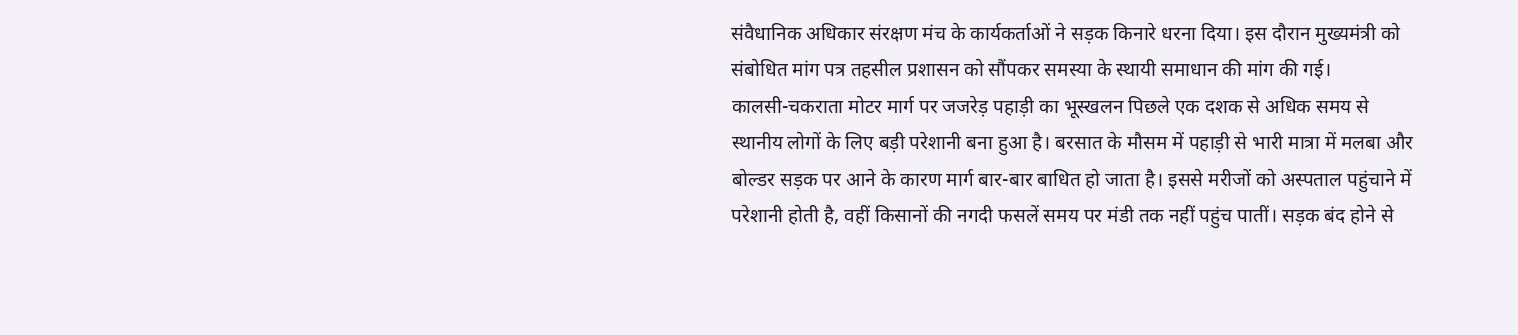संवैधानिक अधिकार संरक्षण मंच के कार्यकर्ताओं ने सड़क किनारे धरना दिया। इस दौरान मुख्यमंत्री को संबोधित मांग पत्र तहसील प्रशासन को सौंपकर समस्या के स्थायी समाधान की मांग की गई।
कालसी-चकराता मोटर मार्ग पर जजरेड़ पहाड़ी का भूस्खलन पिछले एक दशक से अधिक समय से स्थानीय लोगों के लिए बड़ी परेशानी बना हुआ है। बरसात के मौसम में पहाड़ी से भारी मात्रा में मलबा और बोल्डर सड़क पर आने के कारण मार्ग बार-बार बाधित हो जाता है। इससे मरीजों को अस्पताल पहुंचाने में परेशानी होती है, वहीं किसानों की नगदी फसलें समय पर मंडी तक नहीं पहुंच पातीं। सड़क बंद होने से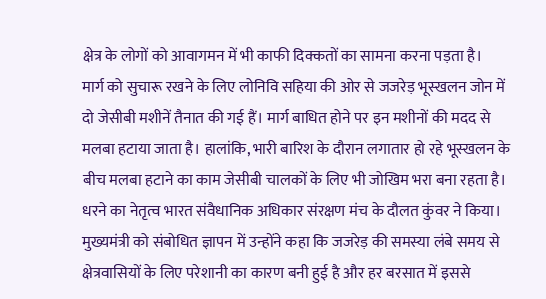क्षेत्र के लोगों को आवागमन में भी काफी दिक्कतों का सामना करना पड़ता है।
मार्ग को सुचारू रखने के लिए लोनिवि सहिया की ओर से जजरेड़ भूस्खलन जोन में दो जेसीबी मशीनें तैनात की गई हैं। मार्ग बाधित होने पर इन मशीनों की मदद से मलबा हटाया जाता है। हालांकि, भारी बारिश के दौरान लगातार हो रहे भूस्खलन के बीच मलबा हटाने का काम जेसीबी चालकों के लिए भी जोखिम भरा बना रहता है।
धरने का नेतृत्व भारत संवैधानिक अधिकार संरक्षण मंच के दौलत कुंवर ने किया। मुख्यमंत्री को संबोधित ज्ञापन में उन्होंने कहा कि जजरेड़ की समस्या लंबे समय से क्षेत्रवासियों के लिए परेशानी का कारण बनी हुई है और हर बरसात में इससे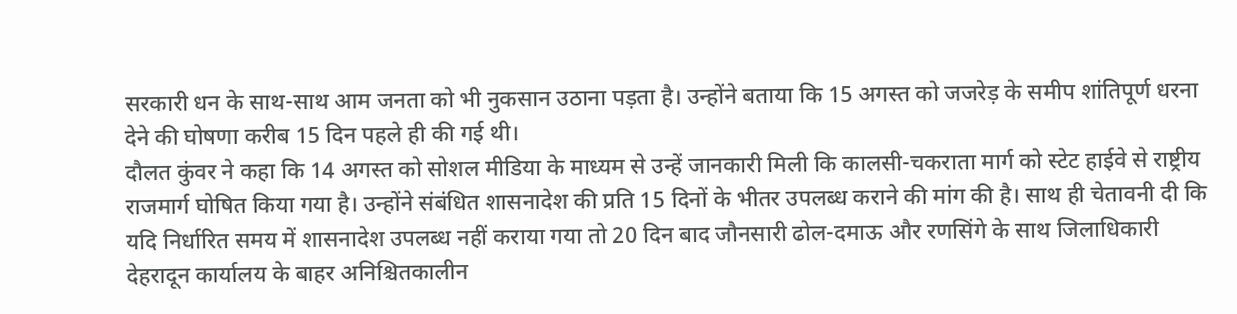सरकारी धन के साथ-साथ आम जनता को भी नुकसान उठाना पड़ता है। उन्होंने बताया कि 15 अगस्त को जजरेड़ के समीप शांतिपूर्ण धरना देने की घोषणा करीब 15 दिन पहले ही की गई थी।
दौलत कुंवर ने कहा कि 14 अगस्त को सोशल मीडिया के माध्यम से उन्हें जानकारी मिली कि कालसी-चकराता मार्ग को स्टेट हाईवे से राष्ट्रीय राजमार्ग घोषित किया गया है। उन्होंने संबंधित शासनादेश की प्रति 15 दिनों के भीतर उपलब्ध कराने की मांग की है। साथ ही चेतावनी दी कि यदि निर्धारित समय में शासनादेश उपलब्ध नहीं कराया गया तो 20 दिन बाद जौनसारी ढोल-दमाऊ और रणसिंगे के साथ जिलाधिकारी देहरादून कार्यालय के बाहर अनिश्चितकालीन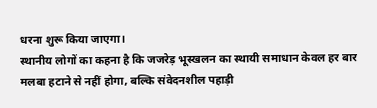धरना शुरू किया जाएगा।
स्थानीय लोगों का कहना है कि जजरेड़ भूस्खलन का स्थायी समाधान केवल हर बार मलबा हटाने से नहीं होगा, बल्कि संवेदनशील पहाड़ी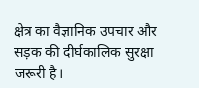क्षेत्र का वैज्ञानिक उपचार और सड़क की दीर्घकालिक सुरक्षा जरूरी है।